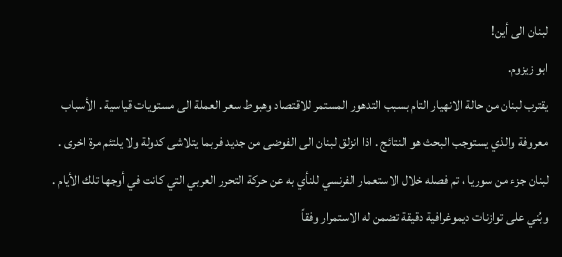لبنان الى أين!
ابو زيزوم.
يقترب لبنان من حالة الانهيار التام بسبب التدهور المستمر للاقتصاد وهبوط سعر العملة الى مستويات قياسية . الأسباب معروفة والذي يستوجب البحث هو النتائج . اذا انزلق لبنان الى الفوضى من جديد فربما يتلاشى كدولة ولا يلتئم مرة اخرى .
لبنان جزء من سوريا ، تم فصله خلال الاستعمار الفرنسي للنأي به عن حركة التحرر العربي التي كانت في أوجها تلك الأيام . وبُني على توازنات ديموغرافية دقيقة تضمن له الاستمرار وفقاً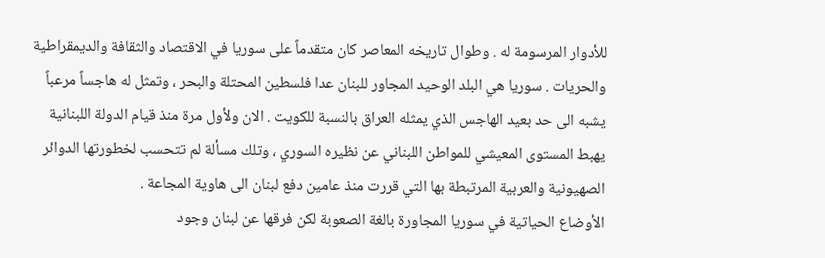للأدوار المرسومة له . وطوال تاريخه المعاصر كان متقدماً على سوريا في الاقتصاد والثقافة والديمقراطية والحريات . سوريا هي البلد الوحيد المجاور للبنان عدا فلسطين المحتلة والبحر ، وتمثل له هاجساً مرعباً يشبه الى حد بعيد الهاجس الذي يمثله العراق بالنسبة للكويت . الان ولأول مرة منذ قيام الدولة اللبنانية يهبط المستوى المعيشي للمواطن اللبناني عن نظيره السوري ، وتلك مسألة لم تتحسب لخطورتها الدوائر الصهيونية والعربية المرتبطة بها التي قررت منذ عامين دفع لبنان الى هاوية المجاعة .
الأوضاع الحياتية في سوريا المجاورة بالغة الصعوبة لكن فرقها عن لبنان وجود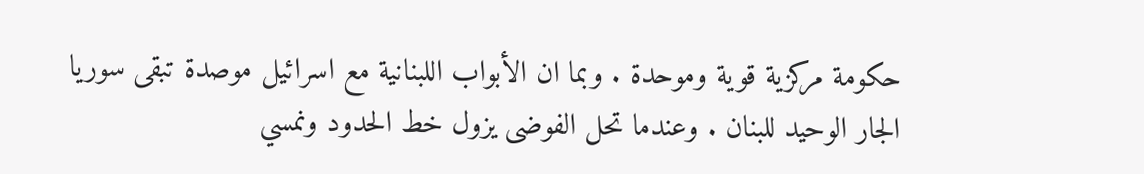حكومة مركزية قوية وموحدة . وبما ان الأبواب اللبنانية مع اسرائيل موصدة تبقى سوريا الجار الوحيد للبنان . وعندما تحل الفوضى يزول خط الحدود ونمسي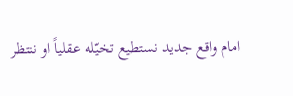امام واقع جديد نستطيع تخيّله عقلياً او ننتظر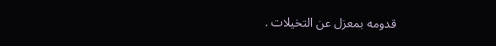قدومه بمعزل عن التخيلات .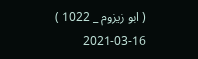( ابو زيزوم _ 1022 )
2021-03-16